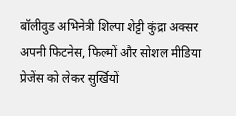बॉलीवुड अभिनेत्री शिल्पा शेट्टी कुंद्रा अक्सर अपनी फिटनेस, फिल्मों और सोशल मीडिया प्रेजेंस को लेकर सुर्खियों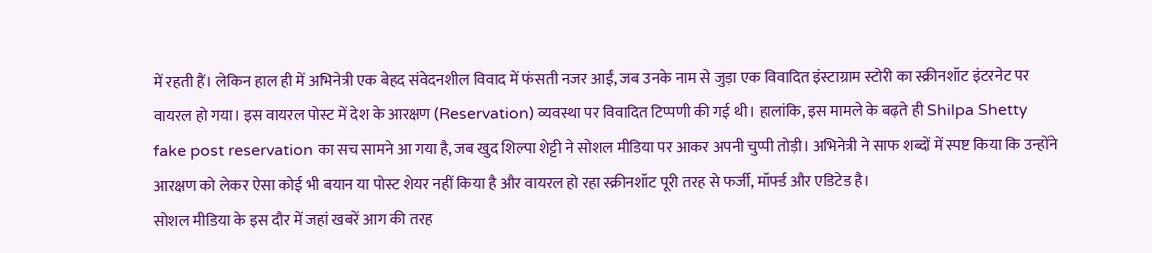में रहती हैं। लेकिन हाल ही में अभिनेत्री एक बेहद संवेदनशील विवाद में फंसती नजर आईं, जब उनके नाम से जुड़ा एक विवादित इंस्टाग्राम स्टोरी का स्क्रीनशॉट इंटरनेट पर वायरल हो गया। इस वायरल पोस्ट में देश के आरक्षण (Reservation) व्यवस्था पर विवादित टिप्पणी की गई थी। हालांकि, इस मामले के बढ़ते ही Shilpa Shetty fake post reservation का सच सामने आ गया है, जब खुद शिल्पा शेट्टी ने सोशल मीडिया पर आकर अपनी चुप्पी तोड़ी। अभिनेत्री ने साफ शब्दों में स्पष्ट किया कि उन्होंने आरक्षण को लेकर ऐसा कोई भी बयान या पोस्ट शेयर नहीं किया है और वायरल हो रहा स्क्रीनशॉट पूरी तरह से फर्जी, मॉर्फ्ड और एडिटेड है।
सोशल मीडिया के इस दौर में जहां खबरें आग की तरह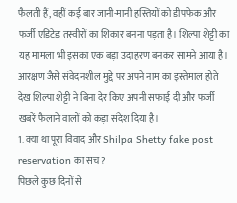फैलती हैं, वहीं कई बार जानी-मानी हस्तियों को डीपफेक और फर्जी एडिटेड तस्वीरों का शिकार बनना पड़ता है। शिल्पा शेट्टी का यह मामला भी इसका एक बड़ा उदाहरण बनकर सामने आया है। आरक्षण जैसे संवेदनशील मुद्दे पर अपने नाम का इस्तेमाल होते देख शिल्पा शेट्टी ने बिना देर किए अपनी सफाई दी और फर्जी खबरें फैलाने वालों को कड़ा संदेश दिया है।
1. क्या था पूरा विवाद और Shilpa Shetty fake post reservation का सच?
पिछले कुछ दिनों से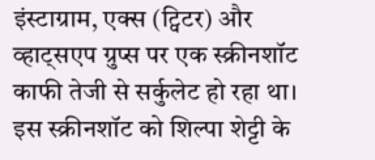इंस्टाग्राम, एक्स (ट्विटर) और व्हाट्सएप ग्रुप्स पर एक स्क्रीनशॉट काफी तेजी से सर्कुलेट हो रहा था। इस स्क्रीनशॉट को शिल्पा शेट्टी के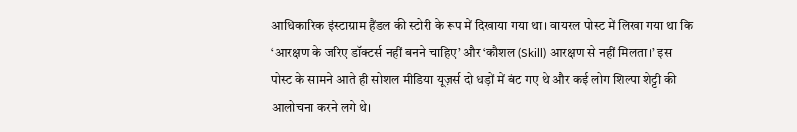आधिकारिक इंस्टाग्राम हैंडल की स्टोरी के रूप में दिखाया गया था। वायरल पोस्ट में लिखा गया था कि ‘आरक्षण के जरिए डॉक्टर्स नहीं बनने चाहिए’ और ‘कौशल (Skill) आरक्षण से नहीं मिलता।’ इस पोस्ट के सामने आते ही सोशल मीडिया यूज़र्स दो धड़ों में बंट गए थे और कई लोग शिल्पा शेट्टी की आलोचना करने लगे थे।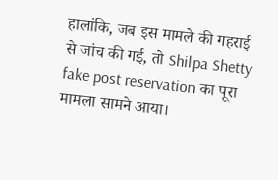हालांकि, जब इस मामले की गहराई से जांच की गई, तो Shilpa Shetty fake post reservation का पूरा मामला सामने आया।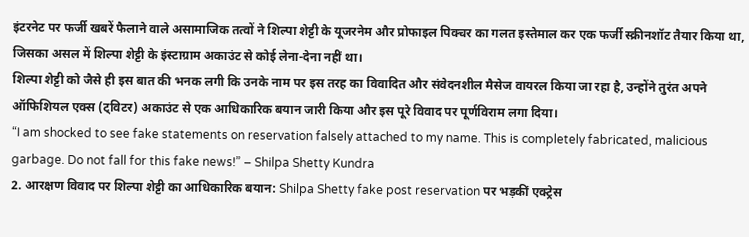इंटरनेट पर फर्जी खबरें फैलाने वाले असामाजिक तत्वों ने शिल्पा शेट्टी के यूजरनेम और प्रोफाइल पिक्चर का गलत इस्तेमाल कर एक फर्जी स्क्रीनशॉट तैयार किया था, जिसका असल में शिल्पा शेट्टी के इंस्टाग्राम अकाउंट से कोई लेना-देना नहीं था।
शिल्पा शेट्टी को जैसे ही इस बात की भनक लगी कि उनके नाम पर इस तरह का विवादित और संवेदनशील मैसेज वायरल किया जा रहा है, उन्होंने तुरंत अपने ऑफिशियल एक्स (ट्विटर) अकाउंट से एक आधिकारिक बयान जारी किया और इस पूरे विवाद पर पूर्णविराम लगा दिया।
“I am shocked to see fake statements on reservation falsely attached to my name. This is completely fabricated, malicious garbage. Do not fall for this fake news!” – Shilpa Shetty Kundra
2. आरक्षण विवाद पर शिल्पा शेट्टी का आधिकारिक बयान: Shilpa Shetty fake post reservation पर भड़कीं एक्ट्रेस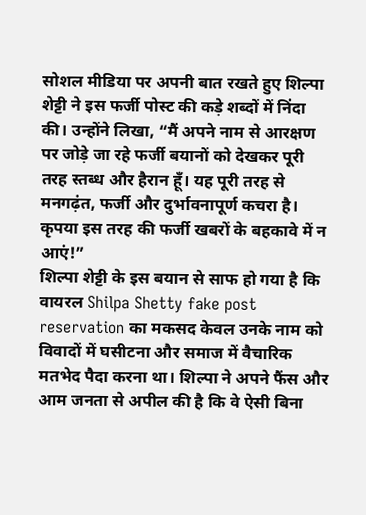सोशल मीडिया पर अपनी बात रखते हुए शिल्पा शेट्टी ने इस फर्जी पोस्ट की कड़े शब्दों में निंदा की। उन्होंने लिखा, “मैं अपने नाम से आरक्षण पर जोड़े जा रहे फर्जी बयानों को देखकर पूरी तरह स्तब्ध और हैरान हूँ। यह पूरी तरह से मनगढ़ंत, फर्जी और दुर्भावनापूर्ण कचरा है। कृपया इस तरह की फर्जी खबरों के बहकावे में न आएं!”
शिल्पा शेट्टी के इस बयान से साफ हो गया है कि वायरल Shilpa Shetty fake post reservation का मकसद केवल उनके नाम को विवादों में घसीटना और समाज में वैचारिक मतभेद पैदा करना था। शिल्पा ने अपने फैंस और आम जनता से अपील की है कि वे ऐसी बिना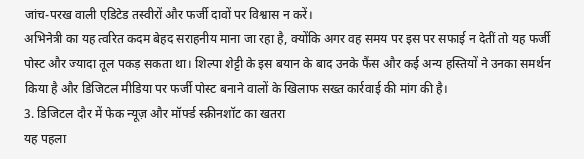जांच-परख वाली एडिटेड तस्वीरों और फर्जी दावों पर विश्वास न करें।
अभिनेत्री का यह त्वरित कदम बेहद सराहनीय माना जा रहा है, क्योंकि अगर वह समय पर इस पर सफाई न देतीं तो यह फर्जी पोस्ट और ज्यादा तूल पकड़ सकता था। शिल्पा शेट्टी के इस बयान के बाद उनके फैंस और कई अन्य हस्तियों ने उनका समर्थन किया है और डिजिटल मीडिया पर फर्जी पोस्ट बनाने वालों के खिलाफ सख्त कार्रवाई की मांग की है।
3. डिजिटल दौर में फेक न्यूज़ और मॉर्फ्ड स्क्रीनशॉट का खतरा
यह पहला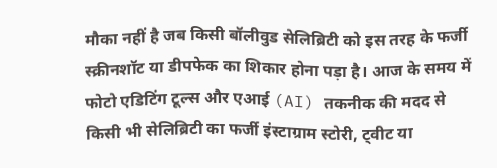मौका नहीं है जब किसी बॉलीवुड सेलिब्रिटी को इस तरह के फर्जी स्क्रीनशॉट या डीपफेक का शिकार होना पड़ा है। आज के समय में फोटो एडिटिंग टूल्स और एआई (AI) तकनीक की मदद से किसी भी सेलिब्रिटी का फर्जी इंस्टाग्राम स्टोरी, ट्वीट या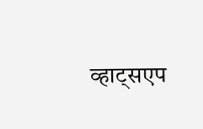व्हाट्सएप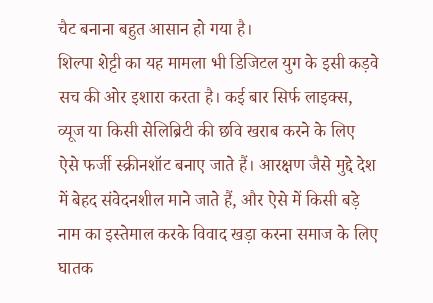चैट बनाना बहुत आसान हो गया है।
शिल्पा शेट्टी का यह मामला भी डिजिटल युग के इसी कड़वे सच की ओर इशारा करता है। कई बार सिर्फ लाइक्स, व्यूज या किसी सेलिब्रिटी की छवि खराब करने के लिए ऐसे फर्जी स्क्रीनशॉट बनाए जाते हैं। आरक्षण जैसे मुद्दे देश में बेहद संवेदनशील माने जाते हैं, और ऐसे में किसी बड़े नाम का इस्तेमाल करके विवाद खड़ा करना समाज के लिए घातक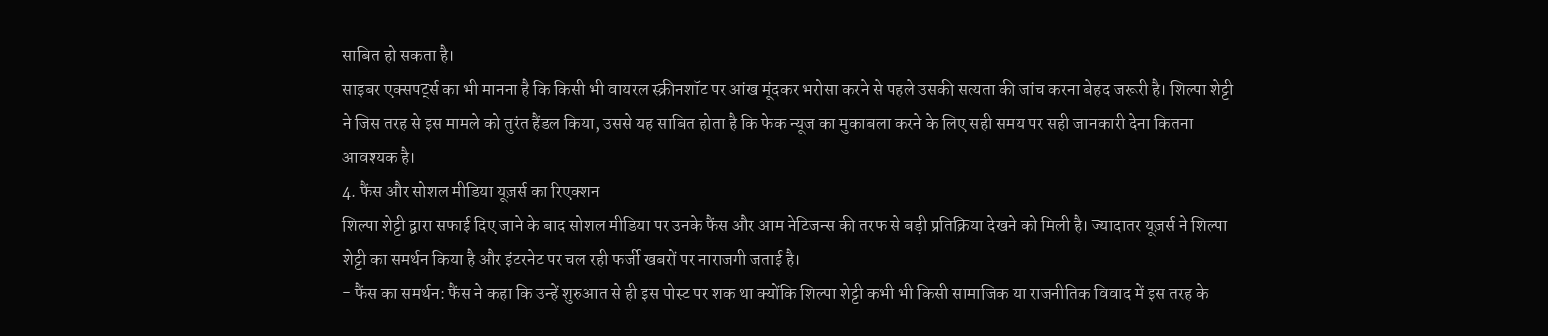साबित हो सकता है।
साइबर एक्सपर्ट्स का भी मानना है कि किसी भी वायरल स्क्रीनशॉट पर आंख मूंदकर भरोसा करने से पहले उसकी सत्यता की जांच करना बेहद जरूरी है। शिल्पा शेट्टी ने जिस तरह से इस मामले को तुरंत हैंडल किया, उससे यह साबित होता है कि फेक न्यूज का मुकाबला करने के लिए सही समय पर सही जानकारी देना कितना आवश्यक है।
4. फैंस और सोशल मीडिया यूज़र्स का रिएक्शन
शिल्पा शेट्टी द्वारा सफाई दिए जाने के बाद सोशल मीडिया पर उनके फैंस और आम नेटिजन्स की तरफ से बड़ी प्रतिक्रिया देखने को मिली है। ज्यादातर यूज़र्स ने शिल्पा शेट्टी का समर्थन किया है और इंटरनेट पर चल रही फर्जी खबरों पर नाराजगी जताई है।
- फैंस का समर्थन: फैंस ने कहा कि उन्हें शुरुआत से ही इस पोस्ट पर शक था क्योंकि शिल्पा शेट्टी कभी भी किसी सामाजिक या राजनीतिक विवाद में इस तरह के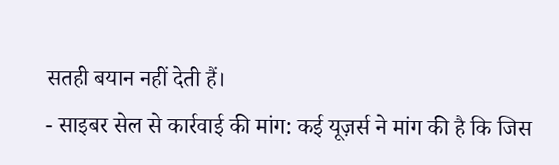सतही बयान नहीं देती हैं।
- साइबर सेल से कार्रवाई की मांग: कई यूज़र्स ने मांग की है कि जिस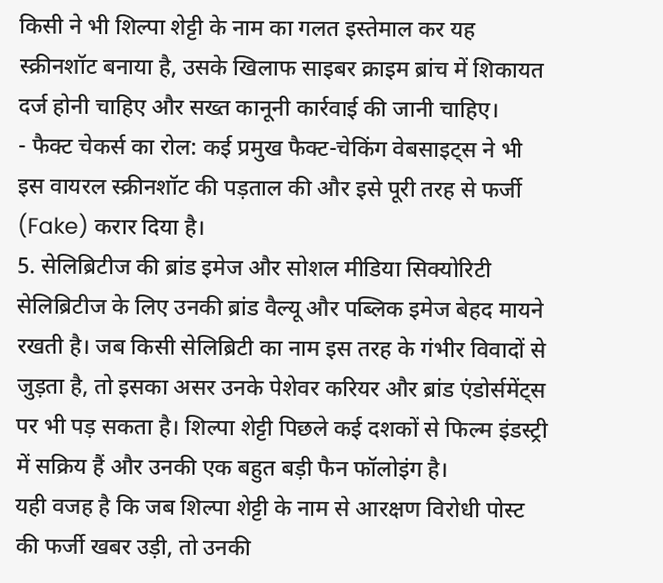किसी ने भी शिल्पा शेट्टी के नाम का गलत इस्तेमाल कर यह स्क्रीनशॉट बनाया है, उसके खिलाफ साइबर क्राइम ब्रांच में शिकायत दर्ज होनी चाहिए और सख्त कानूनी कार्रवाई की जानी चाहिए।
- फैक्ट चेकर्स का रोल: कई प्रमुख फैक्ट-चेकिंग वेबसाइट्स ने भी इस वायरल स्क्रीनशॉट की पड़ताल की और इसे पूरी तरह से फर्जी (Fake) करार दिया है।
5. सेलिब्रिटीज की ब्रांड इमेज और सोशल मीडिया सिक्योरिटी
सेलिब्रिटीज के लिए उनकी ब्रांड वैल्यू और पब्लिक इमेज बेहद मायने रखती है। जब किसी सेलिब्रिटी का नाम इस तरह के गंभीर विवादों से जुड़ता है, तो इसका असर उनके पेशेवर करियर और ब्रांड एंडोर्समेंट्स पर भी पड़ सकता है। शिल्पा शेट्टी पिछले कई दशकों से फिल्म इंडस्ट्री में सक्रिय हैं और उनकी एक बहुत बड़ी फैन फॉलोइंग है।
यही वजह है कि जब शिल्पा शेट्टी के नाम से आरक्षण विरोधी पोस्ट की फर्जी खबर उड़ी, तो उनकी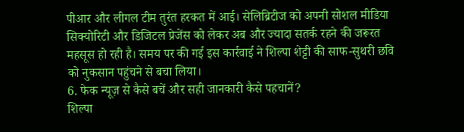पीआर और लीगल टीम तुरंत हरकत में आई। सेलिब्रिटीज को अपनी सोशल मीडिया सिक्योरिटी और डिजिटल प्रेजेंस को लेकर अब और ज्यादा सतर्क रहने की जरूरत महसूस हो रही है। समय पर की गई इस कार्रवाई ने शिल्पा शेट्टी की साफ-सुथरी छवि को नुकसान पहुंचने से बचा लिया।
6. फेक न्यूज़ से कैसे बचें और सही जानकारी कैसे पहचानें?
शिल्पा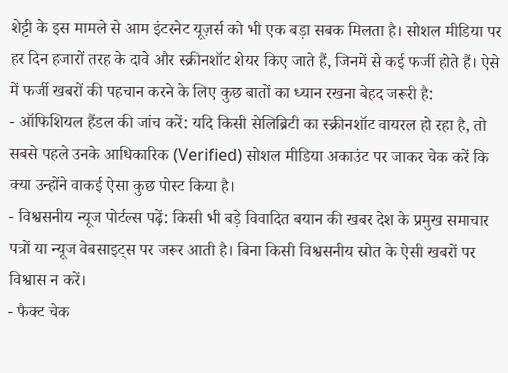शेट्टी के इस मामले से आम इंटरनेट यूज़र्स को भी एक बड़ा सबक मिलता है। सोशल मीडिया पर हर दिन हजारों तरह के दावे और स्क्रीनशॉट शेयर किए जाते हैं, जिनमें से कई फर्जी होते हैं। ऐसे में फर्जी खबरों की पहचान करने के लिए कुछ बातों का ध्यान रखना बेहद जरूरी है:
- ऑफिशियल हैंडल की जांच करें: यदि किसी सेलिब्रिटी का स्क्रीनशॉट वायरल हो रहा है, तो सबसे पहले उनके आधिकारिक (Verified) सोशल मीडिया अकाउंट पर जाकर चेक करें कि क्या उन्होंने वाकई ऐसा कुछ पोस्ट किया है।
- विश्वसनीय न्यूज पोर्टल्स पढ़ें: किसी भी बड़े विवादित बयान की खबर देश के प्रमुख समाचार पत्रों या न्यूज वेबसाइट्स पर जरूर आती है। बिना किसी विश्वसनीय स्रोत के ऐसी खबरों पर विश्वास न करें।
- फैक्ट चेक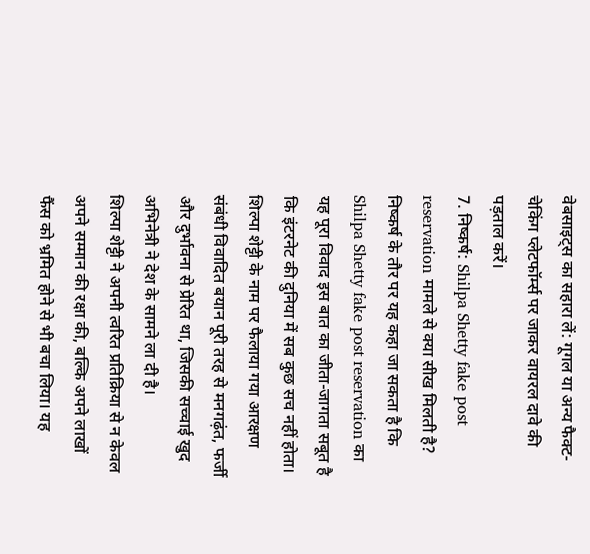वेबसाइट्स का सहारा लें: गूगल या अन्य फैक्ट-चेकिंग प्लेटफॉर्म्स पर जाकर वायरल दावे की पड़ताल करें।
7. निष्कर्ष: Shilpa Shetty fake post reservation मामले से क्या सीख मिलती है?
निष्कर्ष के तौर पर यह कहा जा सकता है कि Shilpa Shetty fake post reservation का यह पूरा विवाद इस बात का जीता-जागता सबूत है कि इंटरनेट की दुनिया में सब कुछ सच नहीं होता। शिल्पा शेट्टी के नाम पर फैलाया गया आरक्षण संबंधी विवादित बयान पूरी तरह से मनगढ़ंत, फर्जी और दुर्भावना से प्रेरित था, जिसकी सच्चाई खुद अभिनेत्री ने देश के सामने ला दी है।
शिल्पा शेट्टी ने अपनी त्वरित प्रतिक्रिया से न केवल अपने सम्मान की रक्षा की, बल्कि अपने लाखों फैंस को भ्रमित होने से भी बचा लिया। यह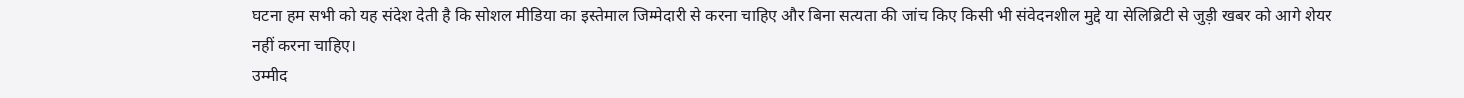घटना हम सभी को यह संदेश देती है कि सोशल मीडिया का इस्तेमाल जिम्मेदारी से करना चाहिए और बिना सत्यता की जांच किए किसी भी संवेदनशील मुद्दे या सेलिब्रिटी से जुड़ी खबर को आगे शेयर नहीं करना चाहिए।
उम्मीद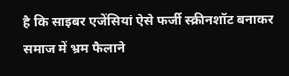है कि साइबर एजेंसियां ऐसे फर्जी स्क्रीनशॉट बनाकर समाज में भ्रम फैलाने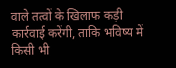वाले तत्वों के खिलाफ कड़ी कार्रवाई करेंगी, ताकि भविष्य में किसी भी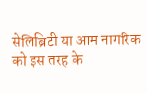सेलिब्रिटी या आम नागरिक को इस तरह के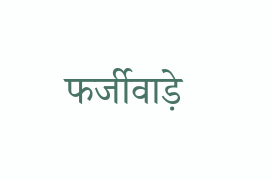फर्जीवाड़े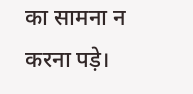का सामना न करना पड़े।